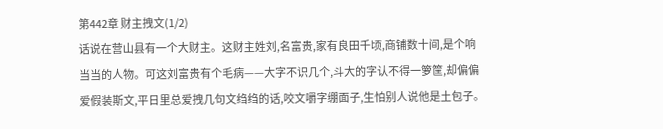第442章 财主拽文(1/2)
话说在营山县有一个大财主。这财主姓刘,名富贵,家有良田千顷,商铺数十间,是个响当当的人物。可这刘富贵有个毛病——大字不识几个,斗大的字认不得一箩筐,却偏偏爱假装斯文,平日里总爱拽几句文绉绉的话,咬文嚼字绷面子,生怕别人说他是土包子。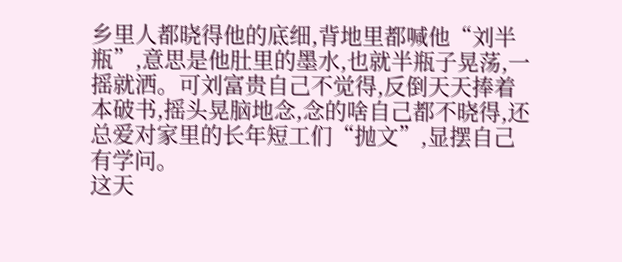乡里人都晓得他的底细,背地里都喊他“刘半瓶”,意思是他肚里的墨水,也就半瓶子晃荡,一摇就洒。可刘富贵自己不觉得,反倒天天捧着本破书,摇头晃脑地念,念的啥自己都不晓得,还总爱对家里的长年短工们“抛文”,显摆自己有学问。
这天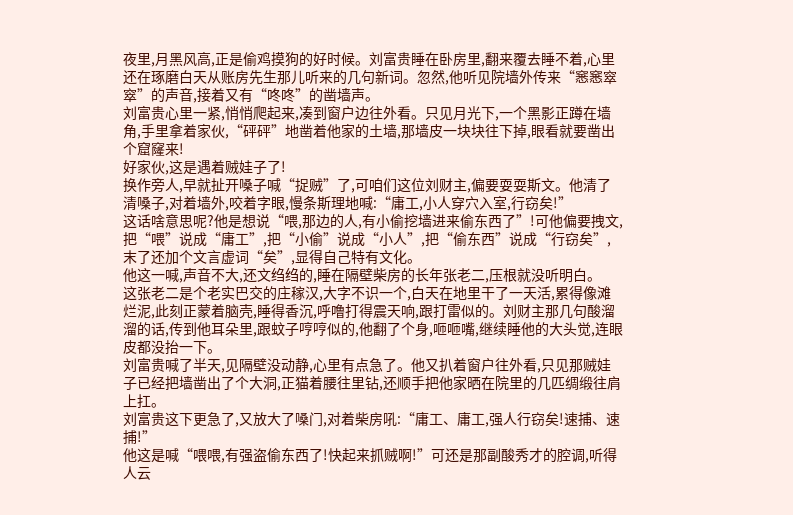夜里,月黑风高,正是偷鸡摸狗的好时候。刘富贵睡在卧房里,翻来覆去睡不着,心里还在琢磨白天从账房先生那儿听来的几句新词。忽然,他听见院墙外传来“窸窸窣窣”的声音,接着又有“咚咚”的凿墙声。
刘富贵心里一紧,悄悄爬起来,凑到窗户边往外看。只见月光下,一个黑影正蹲在墙角,手里拿着家伙,“砰砰”地凿着他家的土墙,那墙皮一块块往下掉,眼看就要凿出个窟窿来!
好家伙,这是遇着贼娃子了!
换作旁人,早就扯开嗓子喊“捉贼”了,可咱们这位刘财主,偏要耍耍斯文。他清了清嗓子,对着墙外,咬着字眼,慢条斯理地喊:“庸工,小人穿穴入室,行窃矣!”
这话啥意思呢?他是想说“喂,那边的人,有小偷挖墙进来偷东西了”!可他偏要拽文,把“喂”说成“庸工”,把“小偷”说成“小人”,把“偷东西”说成“行窃矣”,末了还加个文言虚词“矣”,显得自己特有文化。
他这一喊,声音不大,还文绉绉的,睡在隔壁柴房的长年张老二,压根就没听明白。
这张老二是个老实巴交的庄稼汉,大字不识一个,白天在地里干了一天活,累得像滩烂泥,此刻正蒙着脑壳,睡得香沉,呼噜打得震天响,跟打雷似的。刘财主那几句酸溜溜的话,传到他耳朵里,跟蚊子哼哼似的,他翻了个身,咂咂嘴,继续睡他的大头觉,连眼皮都没抬一下。
刘富贵喊了半天,见隔壁没动静,心里有点急了。他又扒着窗户往外看,只见那贼娃子已经把墙凿出了个大洞,正猫着腰往里钻,还顺手把他家晒在院里的几匹绸缎往肩上扛。
刘富贵这下更急了,又放大了嗓门,对着柴房吼:“庸工、庸工,强人行窃矣!速捕、速捕!”
他这是喊“喂喂,有强盗偷东西了!快起来抓贼啊!”可还是那副酸秀才的腔调,听得人云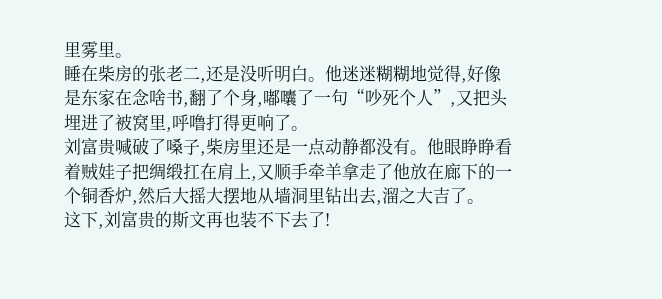里雾里。
睡在柴房的张老二,还是没听明白。他迷迷糊糊地觉得,好像是东家在念啥书,翻了个身,嘟囔了一句“吵死个人”,又把头埋进了被窝里,呼噜打得更响了。
刘富贵喊破了嗓子,柴房里还是一点动静都没有。他眼睁睁看着贼娃子把绸缎扛在肩上,又顺手牵羊拿走了他放在廊下的一个铜香炉,然后大摇大摆地从墙洞里钻出去,溜之大吉了。
这下,刘富贵的斯文再也装不下去了!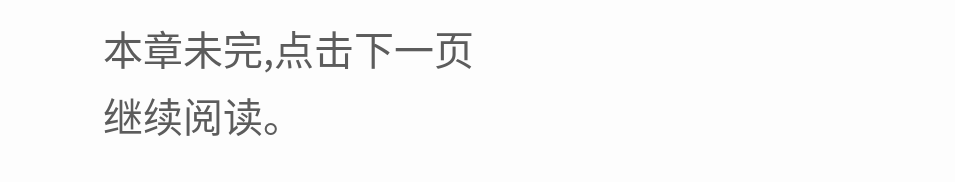本章未完,点击下一页继续阅读。